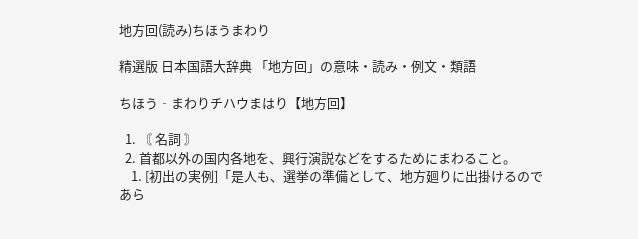地方回(読み)ちほうまわり

精選版 日本国語大辞典 「地方回」の意味・読み・例文・類語

ちほう‐まわりチハウまはり【地方回】

  1. 〘 名詞 〙
  2. 首都以外の国内各地を、興行演説などをするためにまわること。
    1. [初出の実例]「是人も、選挙の準備として、地方廻りに出掛けるのであら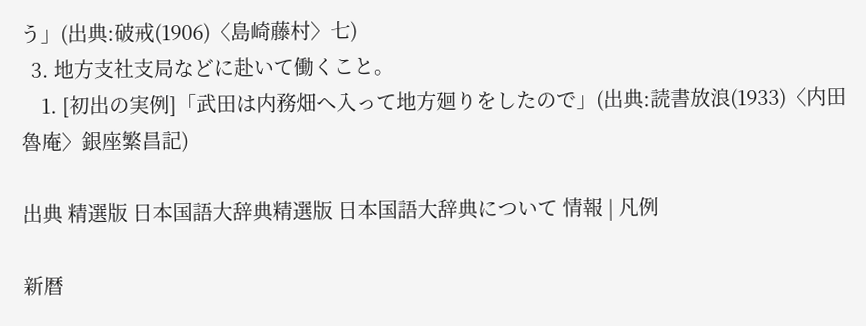う」(出典:破戒(1906)〈島崎藤村〉七)
  3. 地方支社支局などに赴いて働くこと。
    1. [初出の実例]「武田は内務畑へ入って地方廻りをしたので」(出典:読書放浪(1933)〈内田魯庵〉銀座繁昌記)

出典 精選版 日本国語大辞典精選版 日本国語大辞典について 情報 | 凡例

新暦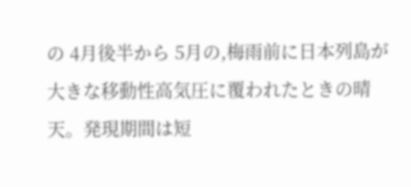の 4月後半から 5月の,梅雨前に日本列島が大きな移動性高気圧に覆われたときの晴天。発現期間は短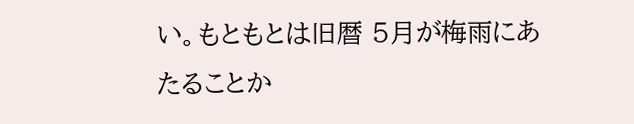い。もともとは旧暦 5月が梅雨にあたることか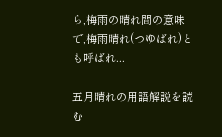ら,梅雨の晴れ間の意味で,梅雨晴れ(つゆばれ)とも呼ばれ...

五月晴れの用語解説を読む